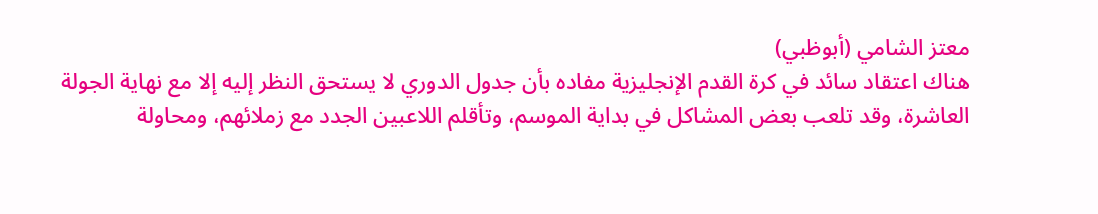معتز الشامي (أبوظبي)
هناك اعتقاد سائد في كرة القدم الإنجليزية مفاده بأن جدول الدوري لا يستحق النظر إليه إلا مع نهاية الجولة العاشرة، وقد تلعب بعض المشاكل في بداية الموسم، وتأقلم اللاعبين الجدد مع زملائهم، ومحاولة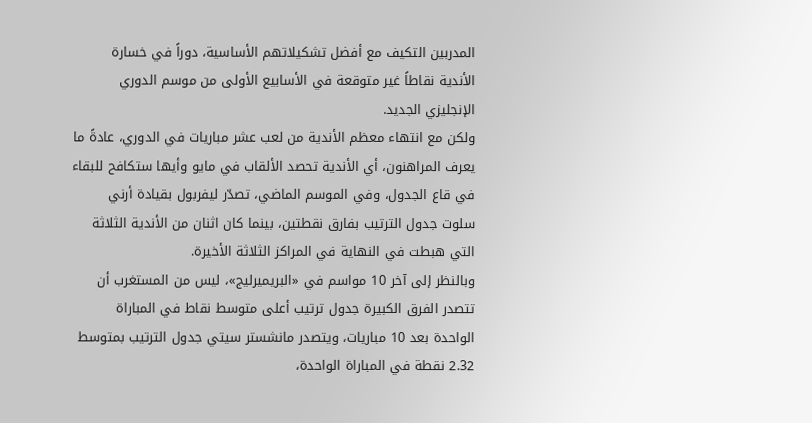المدربين التكيف مع أفضل تشكيلاتهم الأساسية، دوراً في خسارة الأندية نقاطاً غير متوقعة في الأسابيع الأولى من موسم الدوري الإنجليزي الجديد.
ولكن مع انتهاء معظم الأندية من لعب عشر مباريات في الدوري، عادةً ما يعرف المراهنون، أي الأندية تحصد الألقاب في مايو وأيها ستكافح للبقاء في قاع الجدول، وفي الموسم الماضي، تصدّر ليفربول بقيادة أرني سلوت جدول الترتيب بفارق نقطتين، بينما كان اثنان من الأندية الثلاثة التي هبطت في النهاية في المراكز الثلاثة الأخيرة.
وبالنظر إلى آخر 10 مواسم في «البريميرليج»، ليس من المستغرب أن تتصدر الفرق الكبيرة جدول ترتيب أعلى متوسط نقاط في المباراة الواحدة بعد 10 مباريات، ويتصدر مانشستر سيتي جدول الترتيب بمتوسط 2.32 نقطة في المباراة الواحدة،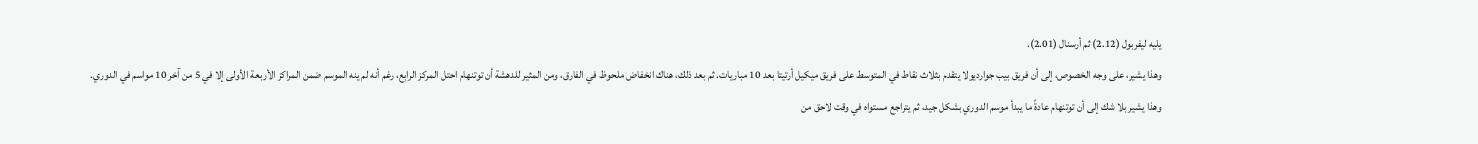يليه ليفربول (2.12) ثم أرسنال (2.01).
وهذا يشير، على وجه الخصوص، إلى أن فريق بيب جوارديولا يتقدم بثلاث نقاط في المتوسط على فريق ميكيل أرتيتا بعد 10 مباريات. ثم بعد ذلك، هناك انخفاض ملحوظ في الفارق، ومن المثير للدهشة أن توتنهام احتل المركز الرابع، رغم أنه لم ينه الموسم ضمن المراكز الأربعة الأولى إلا في 5 من آخر 10 مواسم في الدوري.
وهذا يشير بلا شك إلى أن توتنهام عادةً ما يبدأ موسم الدوري بشكل جيد، ثم يتراجع مستواه في وقت لاحق من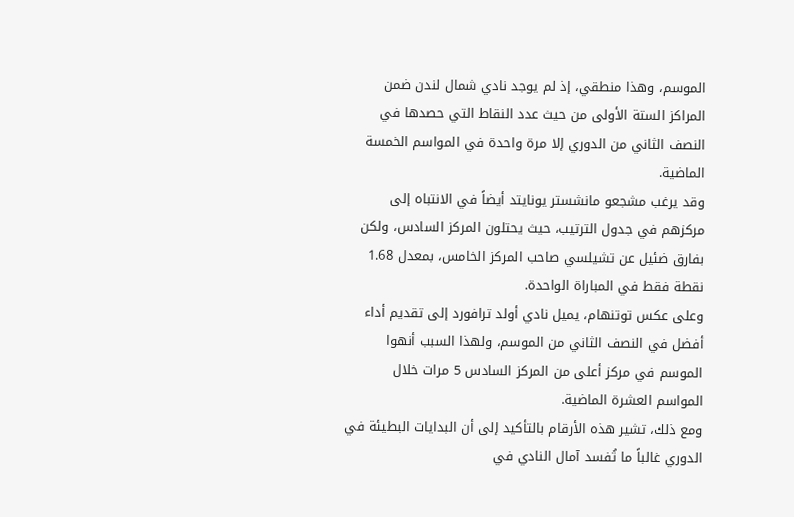الموسم، وهذا منطقي، إذ لم يوجد نادي شمال لندن ضمن المراكز الستة الأولى من حيث عدد النقاط التي حصدها في النصف الثاني من الدوري إلا مرة واحدة في المواسم الخمسة الماضية.
وقد يرغب مشجعو مانشستر يونايتد أيضاً في الانتباه إلى مركزهم في جدول الترتيب، حيث يحتلون المركز السادس، ولكن بفارق ضئيل عن تشيلسي صاحب المركز الخامس، بمعدل 1.68 نقطة فقط في المباراة الواحدة.
وعلى عكس توتنهام، يميل نادي أولد ترافورد إلى تقديم أداء أفضل في النصف الثاني من الموسم، ولهذا السبب أنهوا الموسم في مركز أعلى من المركز السادس 5 مرات خلال المواسم العشرة الماضية.
ومع ذلك، تشير هذه الأرقام بالتأكيد إلى أن البدايات البطيئة في الدوري غالباً ما تُفسد آمال النادي في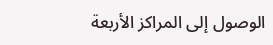الوصول إلى المراكز الأربعة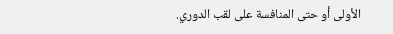الأولى أو حتى المنافسة على لقب الدوري.